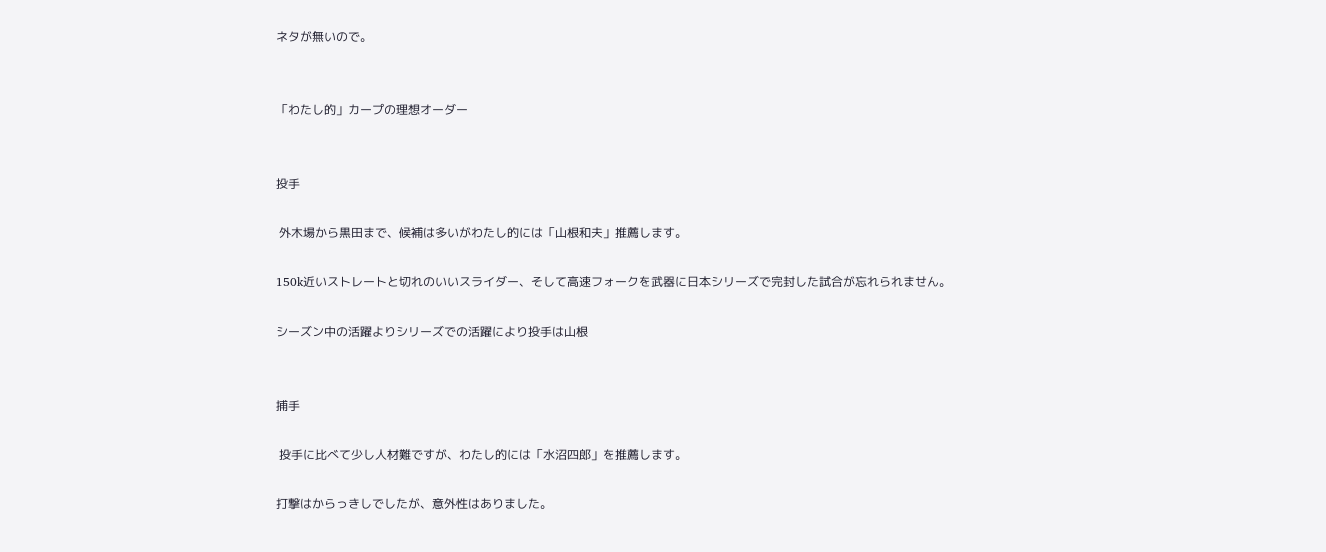ネタが無いので。


「わたし的」カープの理想オーダー


投手

 外木場から黒田まで、候補は多いがわたし的には「山根和夫」推薦します。

150k近いストレートと切れのいいスライダー、そして高速フォークを武器に日本シリーズで完封した試合が忘れられません。

シーズン中の活躍よりシリーズでの活躍により投手は山根


捕手

 投手に比べて少し人材難ですが、わたし的には「水沼四郎」を推薦します。

打撃はからっきしでしたが、意外性はありました。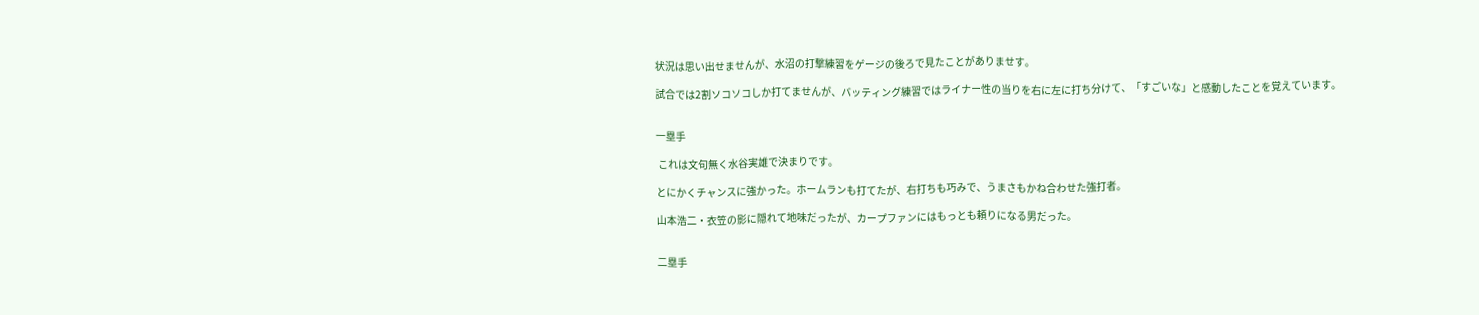状況は思い出せませんが、水沼の打撃練習をゲージの後ろで見たことがありませす。

試合では2割ソコソコしか打てませんが、バッティング練習ではライナー性の当りを右に左に打ち分けて、「すごいな」と感動したことを覚えています。


一塁手

 これは文句無く水谷実雄で決まりです。

とにかくチャンスに強かった。ホームランも打てたが、右打ちも巧みで、うまさもかね合わせた強打者。

山本浩二・衣笠の影に隠れて地味だったが、カープファンにはもっとも頼りになる男だった。


二塁手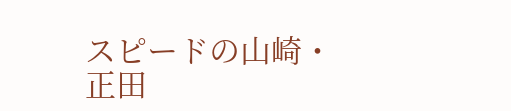スピードの山崎・正田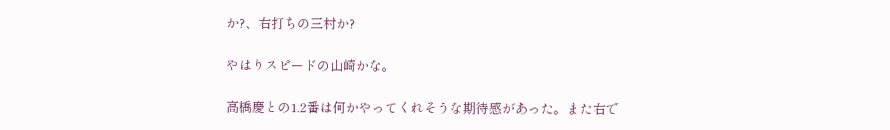か?、右打ちの三村か?

やはりスピードの山崎かな。

高橋慶との1.2番は何かやってくれそうな期待感があった。また右で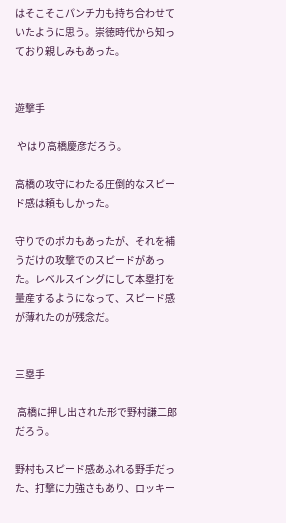はそこそこパンチ力も持ち合わせていたように思う。崇徳時代から知っており親しみもあった。


遊撃手

 やはり高橋慶彦だろう。

高橋の攻守にわたる圧倒的なスピード感は頼もしかった。

守りでのポカもあったが、それを補うだけの攻撃でのスピードがあった。レベルスイングにして本塁打を量産するようになって、スピード感が薄れたのが残念だ。


三塁手

 高橋に押し出された形で野村謙二郎だろう。

野村もスピード感あふれる野手だった、打撃に力強さもあり、ロッキー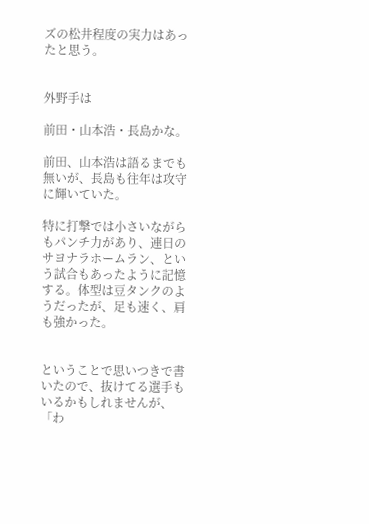ズの松井程度の実力はあったと思う。


外野手は

前田・山本浩・長島かな。

前田、山本浩は語るまでも無いが、長島も往年は攻守に輝いていた。

特に打撃では小さいながらもパンチ力があり、連日のサヨナラホームラン、という試合もあったように記憶する。体型は豆タンクのようだったが、足も速く、肩も強かった。


ということで思いつきで書いたので、抜けてる選手もいるかもしれませんが、「わ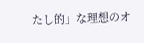たし的」な理想のオ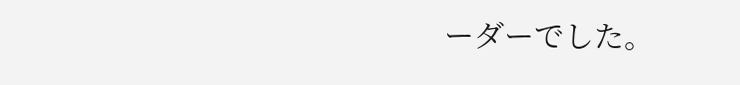ーダーでした。